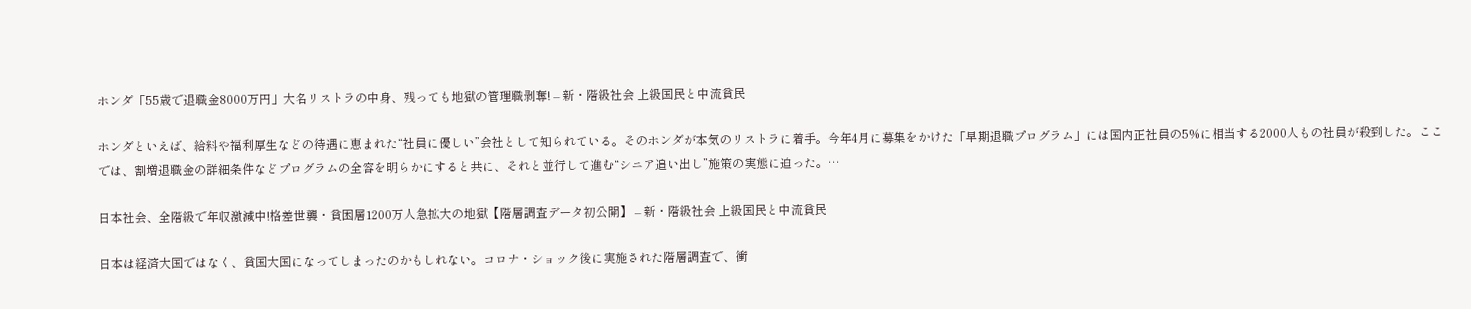ホンダ「55歳で退職金8000万円」大名リストラの中身、残っても地獄の管理職剥奪! – 新・階級社会 上級国民と中流貧民

ホンダといえば、給料や福利厚生などの待遇に恵まれた“社員に優しい”会社として知られている。そのホンダが本気のリストラに着手。今年4月に募集をかけた「早期退職プログラム」には国内正社員の5%に相当する2000人もの社員が殺到した。ここでは、割増退職金の詳細条件などプログラムの全容を明らかにすると共に、それと並行して進む“シニア追い出し”施策の実態に迫った。…

日本社会、全階級で年収激減中!格差世襲・貧困層1200万人急拡大の地獄【階層調査データ初公開】 – 新・階級社会 上級国民と中流貧民

日本は経済大国ではなく、貧国大国になってしまったのかもしれない。コロナ・ショック後に実施された階層調査で、衝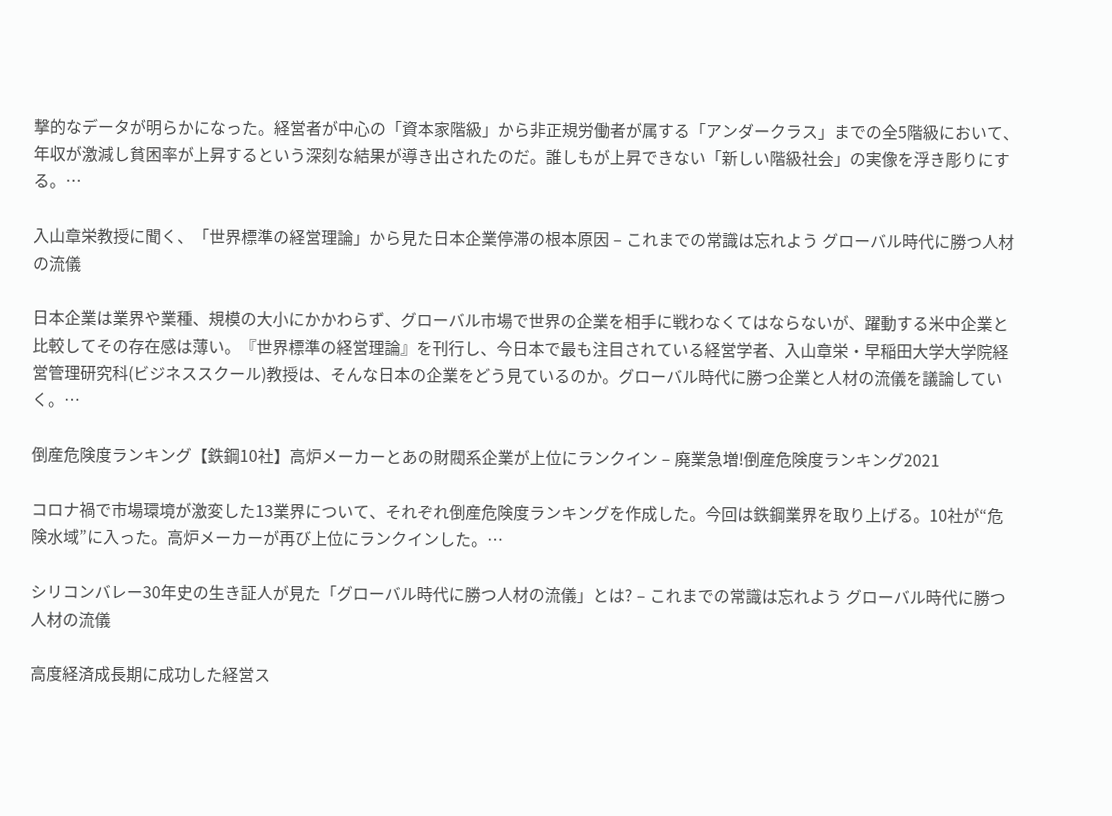撃的なデータが明らかになった。経営者が中心の「資本家階級」から非正規労働者が属する「アンダークラス」までの全5階級において、年収が激減し貧困率が上昇するという深刻な結果が導き出されたのだ。誰しもが上昇できない「新しい階級社会」の実像を浮き彫りにする。…

入山章栄教授に聞く、「世界標準の経営理論」から見た日本企業停滞の根本原因 – これまでの常識は忘れよう グローバル時代に勝つ人材の流儀

日本企業は業界や業種、規模の大小にかかわらず、グローバル市場で世界の企業を相手に戦わなくてはならないが、躍動する米中企業と比較してその存在感は薄い。『世界標準の経営理論』を刊行し、今日本で最も注目されている経営学者、入山章栄・早稲田大学大学院経営管理研究科(ビジネススクール)教授は、そんな日本の企業をどう見ているのか。グローバル時代に勝つ企業と人材の流儀を議論していく。…

倒産危険度ランキング【鉄鋼10社】高炉メーカーとあの財閥系企業が上位にランクイン – 廃業急増!倒産危険度ランキング2021

コロナ禍で市場環境が激変した13業界について、それぞれ倒産危険度ランキングを作成した。今回は鉄鋼業界を取り上げる。10社が“危険水域”に入った。高炉メーカーが再び上位にランクインした。…

シリコンバレー30年史の生き証人が見た「グローバル時代に勝つ人材の流儀」とは? – これまでの常識は忘れよう グローバル時代に勝つ人材の流儀

高度経済成長期に成功した経営ス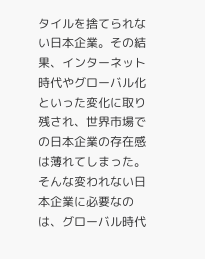タイルを捨てられない日本企業。その結果、インターネット時代やグローバル化といった変化に取り残され、世界市場での日本企業の存在感は薄れてしまった。そんな変われない日本企業に必要なのは、グローバル時代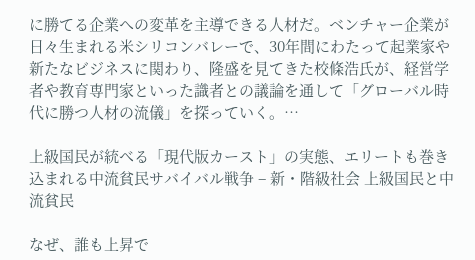に勝てる企業への変革を主導できる人材だ。ベンチャー企業が日々生まれる米シリコンバレーで、30年間にわたって起業家や新たなビジネスに関わり、隆盛を見てきた校條浩氏が、経営学者や教育専門家といった識者との議論を通して「グローバル時代に勝つ人材の流儀」を探っていく。…

上級国民が統べる「現代版カースト」の実態、エリートも巻き込まれる中流貧民サバイバル戦争 – 新・階級社会 上級国民と中流貧民

なぜ、誰も上昇で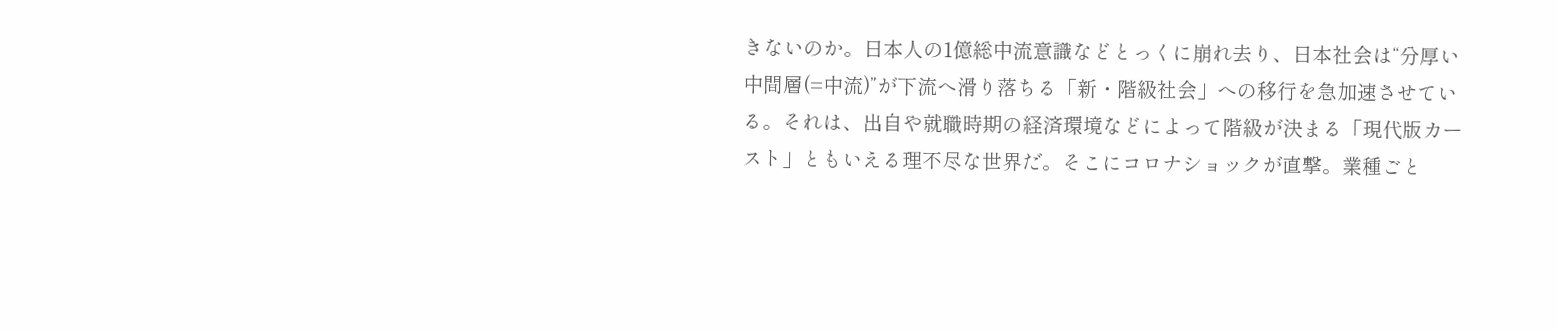きないのか。日本人の1億総中流意識などとっくに崩れ去り、日本社会は“分厚い中間層(=中流)”が下流へ滑り落ちる「新・階級社会」への移行を急加速させている。それは、出自や就職時期の経済環境などによって階級が決まる「現代版カースト」ともいえる理不尽な世界だ。そこにコロナショックが直撃。業種ごと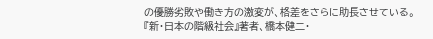の優勝劣敗や働き方の激変が、格差をさらに助長させている。『新・日本の階級社会』著者、橋本健二・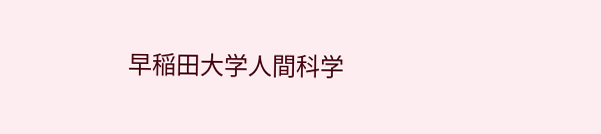早稲田大学人間科学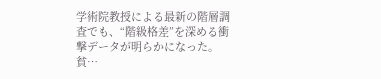学術院教授による最新の階層調査でも、“階級格差”を深める衝撃データが明らかになった。貧…